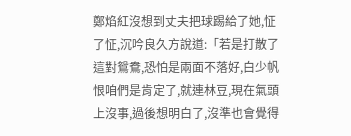鄭焰紅沒想到丈夫把球踢給了她,怔了怔,沉吟良久方說道:「若是打散了這對鴛鴦,恐怕是兩面不落好,白少帆恨咱們是肯定了,就連林豆,現在氣頭上沒事,過後想明白了,沒準也會覺得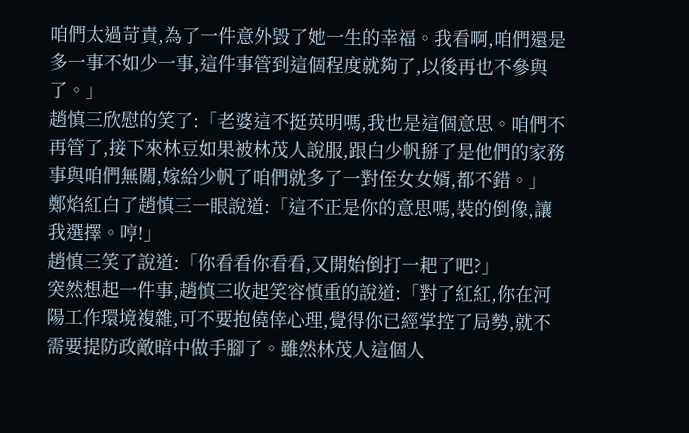咱們太過苛責,為了一件意外毀了她一生的幸福。我看啊,咱們還是多一事不如少一事,這件事管到這個程度就夠了,以後再也不參與了。」
趙慎三欣慰的笑了:「老婆這不挺英明嗎,我也是這個意思。咱們不再管了,接下來林豆如果被林茂人說服,跟白少帆掰了是他們的家務事與咱們無關,嫁給少帆了咱們就多了一對侄女女婿,都不錯。」
鄭焰紅白了趙慎三一眼說道:「這不正是你的意思嗎,裝的倒像,讓我選擇。哼!」
趙慎三笑了說道:「你看看你看看,又開始倒打一耙了吧?」
突然想起一件事,趙慎三收起笑容慎重的說道:「對了紅紅,你在河陽工作環境複雜,可不要抱僥倖心理,覺得你已經掌控了局勢,就不需要提防政敵暗中做手腳了。雖然林茂人這個人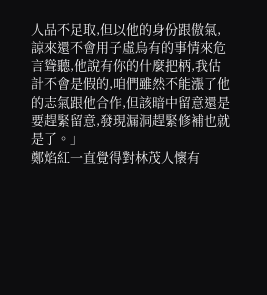人品不足取,但以他的身份跟傲氣,諒來還不會用子虛烏有的事情來危言聳聽,他說有你的什麼把柄,我估計不會是假的,咱們雖然不能漲了他的志氣跟他合作,但該暗中留意還是要趕緊留意,發現漏洞趕緊修補也就是了。」
鄭焰紅一直覺得對林茂人懷有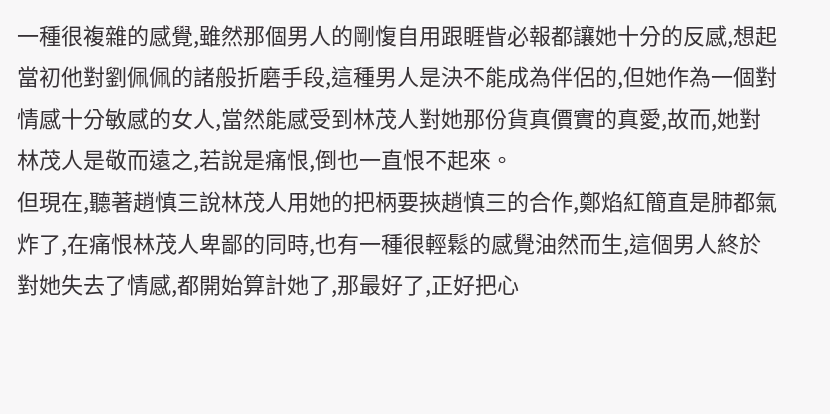一種很複雜的感覺,雖然那個男人的剛愎自用跟睚眥必報都讓她十分的反感,想起當初他對劉佩佩的諸般折磨手段,這種男人是決不能成為伴侶的,但她作為一個對情感十分敏感的女人,當然能感受到林茂人對她那份貨真價實的真愛,故而,她對林茂人是敬而遠之,若說是痛恨,倒也一直恨不起來。
但現在,聽著趙慎三說林茂人用她的把柄要挾趙慎三的合作,鄭焰紅簡直是肺都氣炸了,在痛恨林茂人卑鄙的同時,也有一種很輕鬆的感覺油然而生,這個男人終於對她失去了情感,都開始算計她了,那最好了,正好把心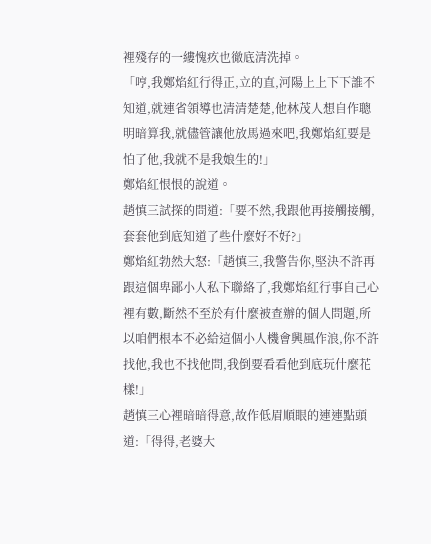裡殘存的一縷愧疚也徹底清洗掉。
「哼,我鄭焰紅行得正,立的直,河陽上上下下誰不知道,就連省領導也清清楚楚,他林茂人想自作聰明暗算我,就儘管讓他放馬過來吧,我鄭焰紅要是怕了他,我就不是我娘生的!」
鄭焰紅恨恨的說道。
趙慎三試探的問道:「要不然,我跟他再接觸接觸,套套他到底知道了些什麼好不好?」
鄭焰紅勃然大怒:「趙慎三,我警告你,堅決不許再跟這個卑鄙小人私下聯絡了,我鄭焰紅行事自己心裡有數,斷然不至於有什麼被查辦的個人問題,所以咱們根本不必給這個小人機會興風作浪,你不許找他,我也不找他問,我倒要看看他到底玩什麼花樣!」
趙慎三心裡暗暗得意,故作低眉順眼的連連點頭道:「得得,老婆大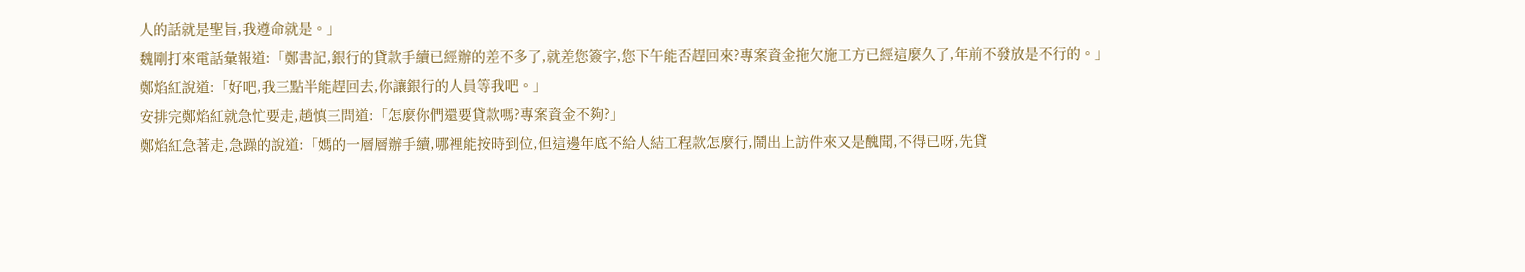人的話就是聖旨,我遵命就是。」
魏剛打來電話彙報道:「鄭書記,銀行的貸款手續已經辦的差不多了,就差您簽字,您下午能否趕回來?專案資金拖欠施工方已經這麼久了,年前不發放是不行的。」
鄭焰紅說道:「好吧,我三點半能趕回去,你讓銀行的人員等我吧。」
安排完鄭焰紅就急忙要走,趙慎三問道:「怎麼你們還要貸款嗎?專案資金不夠?」
鄭焰紅急著走,急躁的說道:「媽的一層層辦手續,哪裡能按時到位,但這邊年底不給人結工程款怎麼行,鬧出上訪件來又是醜聞,不得已呀,先貸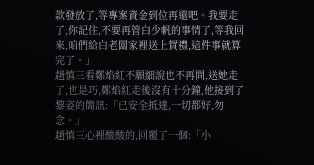款發放了,等專案資金到位再還吧。我要走了,你記住,不要再管白少帆的事情了,等我回來,咱們給白老闆家裡送上賀禮,這件事就算完了。」
趙慎三看鄭焰紅不願細說也不再問,送她走了,也是巧,鄭焰紅走後沒有十分鐘,他接到了黎姿的簡訊:「已安全抵達,一切都好,勿念。」
趙慎三心裡酸酸的,回覆了一個:「小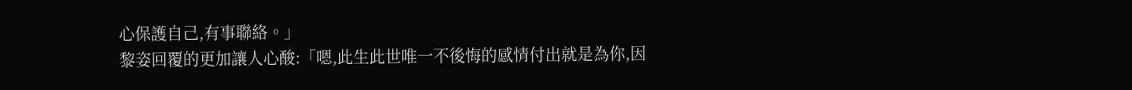心保護自己,有事聯絡。」
黎姿回覆的更加讓人心酸:「嗯,此生此世唯一不後悔的感情付出就是為你,因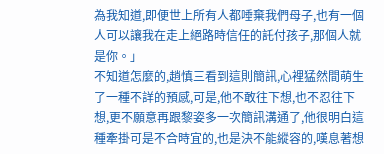為我知道,即便世上所有人都唾棄我們母子,也有一個人可以讓我在走上絕路時信任的託付孩子,那個人就是你。」
不知道怎麼的,趙慎三看到這則簡訊,心裡猛然間萌生了一種不詳的預感,可是,他不敢往下想,也不忍往下想,更不願意再跟黎姿多一次簡訊溝通了,他很明白這種牽掛可是不合時宜的,也是決不能縱容的,嘆息著想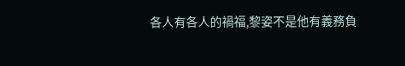各人有各人的禍福,黎姿不是他有義務負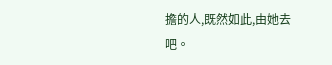擔的人,既然如此,由她去吧。